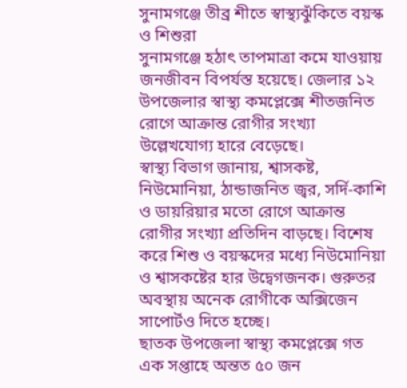সুনামগঞ্জে তীব্র শীতে স্বাস্থ্যঝুঁকিতে বয়স্ক ও শিশুরা
সুনামগঞ্জে হঠাৎ তাপমাত্রা কমে যাওয়ায় জনজীবন বিপর্যস্ত হয়েছে। জেলার ১২ উপজেলার স্বাস্থ্য কমপ্লেক্সে শীতজনিত রোগে আক্রান্ত রোগীর সংখ্যা উল্লেখযোগ্য হারে বেড়েছে।
স্বাস্থ্য বিভাগ জানায়, শ্বাসকষ্ট, নিউমোনিয়া, ঠান্ডাজনিত জ্বর, সর্দি-কাশি ও ডায়রিয়ার মতো রোগে আক্রান্ত রোগীর সংখ্যা প্রতিদিন বাড়ছে। বিশেষ করে শিশু ও বয়স্কদের মধ্যে নিউমোনিয়া ও শ্বাসকষ্টের হার উদ্বেগজনক। গুরুতর অবস্থায় অনেক রোগীকে অক্সিজেন সাপোর্টও দিতে হচ্ছে।
ছাতক উপজেলা স্বাস্থ্য কমপ্লেক্সে গত এক সপ্তাহে অন্তত ৫০ জন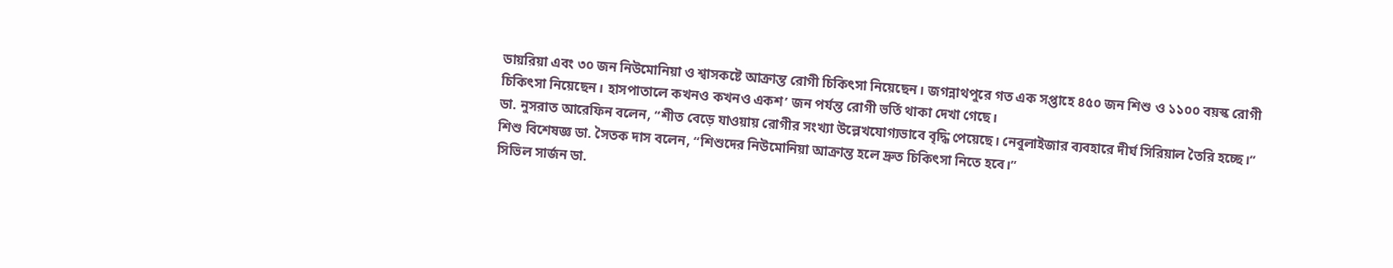ডায়রিয়া এবং ৩০ জন নিউমোনিয়া ও শ্বাসকষ্টে আক্রান্ত রোগী চিকিৎসা নিয়েছেন। জগন্নাথপুরে গত এক সপ্তাহে ৪৫০ জন শিশু ও ১১০০ বয়স্ক রোগী চিকিৎসা নিয়েছেন। হাসপাতালে কখনও কখনও একশ’ জন পর্যন্ত রোগী ভর্তি থাকা দেখা গেছে।
ডা. নুসরাত আরেফিন বলেন, “শীত বেড়ে যাওয়ায় রোগীর সংখ্যা উল্লেখযোগ্যভাবে বৃদ্ধি পেয়েছে। নেবুলাইজার ব্যবহারে দীর্ঘ সিরিয়াল তৈরি হচ্ছে।” শিশু বিশেষজ্ঞ ডা. সৈতক দাস বলেন, “শিশুদের নিউমোনিয়া আক্রান্ত হলে দ্রুত চিকিৎসা নিতে হবে।”
সিভিল সার্জন ডা.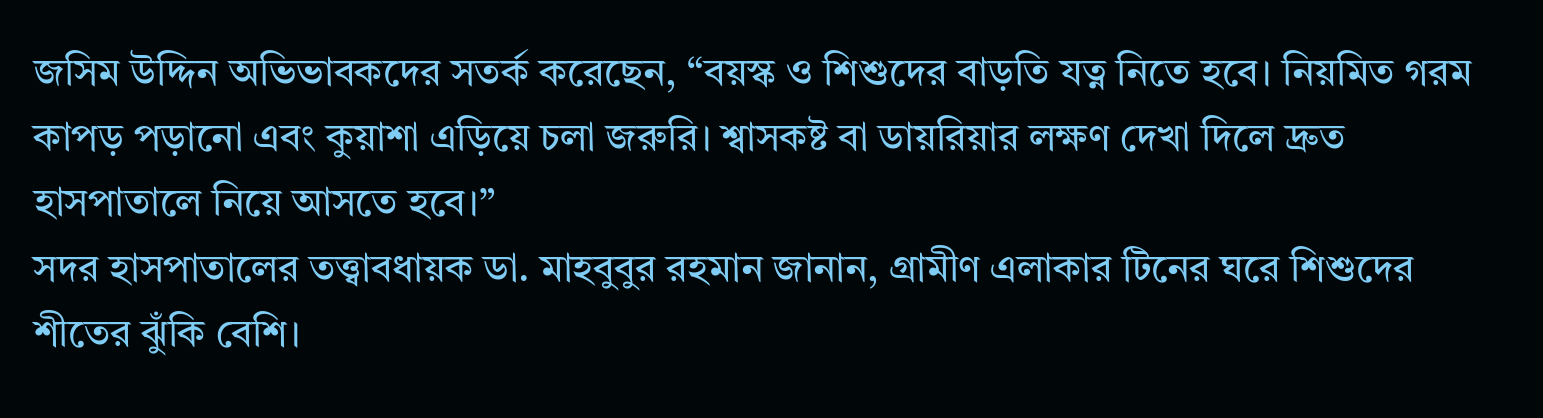জসিম উদ্দিন অভিভাবকদের সতর্ক করেছেন, “বয়স্ক ও শিশুদের বাড়তি যত্ন নিতে হবে। নিয়মিত গরম কাপড় পড়ানো এবং কুয়াশা এড়িয়ে চলা জরুরি। শ্বাসকষ্ট বা ডায়রিয়ার লক্ষণ দেখা দিলে দ্রুত হাসপাতালে নিয়ে আসতে হবে।”
সদর হাসপাতালের তত্ত্বাবধায়ক ডা. মাহবুবুর রহমান জানান, গ্রামীণ এলাকার টিনের ঘরে শিশুদের শীতের ঝুঁকি বেশি।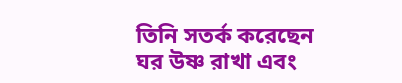তিনি সতর্ক করেছেন ঘর উষ্ণ রাখা এবং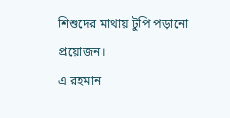শিশুদের মাথায় টুপি পড়ানো প্রয়োজন।
এ রহমান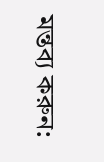মন্তব্য করুন: